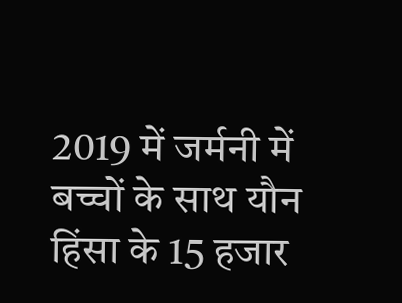2019 में जर्मनी में बच्चों के साथ यौन हिंसा के 15 हजार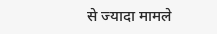से ज्यादा मामले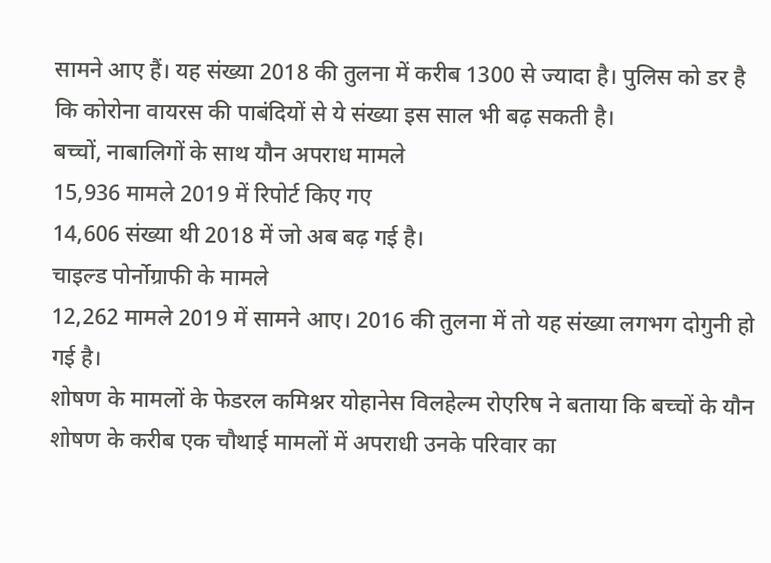सामने आए हैं। यह संख्या 2018 की तुलना में करीब 1300 से ज्यादा है। पुलिस को डर है कि कोरोना वायरस की पाबंदियों से ये संख्या इस साल भी बढ़ सकती है।
बच्चों, नाबालिगों के साथ यौन अपराध मामले
15,936 मामले 2019 में रिपोर्ट किए गए
14,606 संख्या थी 2018 में जो अब बढ़ गई है।
चाइल्ड पोर्नोग्राफी के मामले
12,262 मामले 2019 में सामने आए। 2016 की तुलना में तो यह संख्या लगभग दोगुनी हो गई है।
शोषण के मामलों के फेडरल कमिश्नर योहानेस विलहेल्म रोएरिष ने बताया कि बच्चों के यौन शोषण के करीब एक चौथाई मामलों में अपराधी उनके परिवार का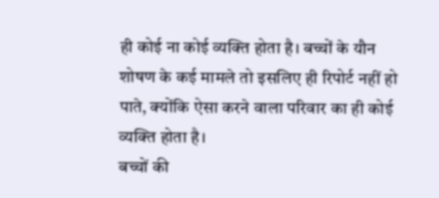ही कोई ना कोई व्यक्ति होता है। बच्चों के यौन शोषण के कई मामले तो इसलिए ही रिपोर्ट नहीं हो पाते, क्योंकि ऐसा करने वाला परिवार का ही कोई व्यक्ति होता है।
बच्चों की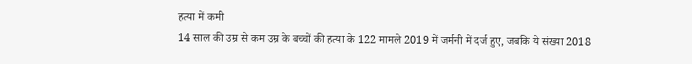हत्या में कमी
14 साल की उम्र से कम उम्र के बच्चों की हत्या के 122 मामले 2019 में जर्मनी में दर्ज हुए, जबकि ये संख्या 2018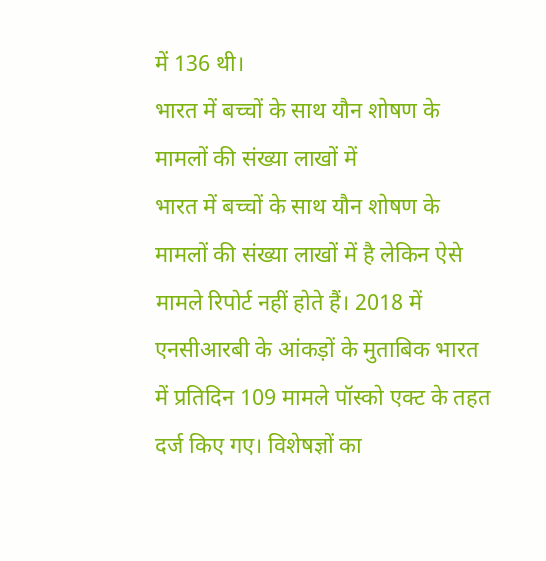में 136 थी।
भारत में बच्चों के साथ यौन शोषण के मामलों की संख्या लाखों में
भारत में बच्चों के साथ यौन शोषण के मामलों की संख्या लाखों में है लेकिन ऐसे मामले रिपोर्ट नहीं होते हैं। 2018 में एनसीआरबी के आंकड़ों के मुताबिक भारत में प्रतिदिन 109 मामले पॉस्को एक्ट के तहत दर्ज किए गए। विशेषज्ञों का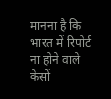मानना है कि भारत में रिपोर्ट ना होने वाले केसों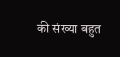की संख्या बहुत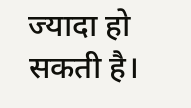ज्यादा हो सकती है।